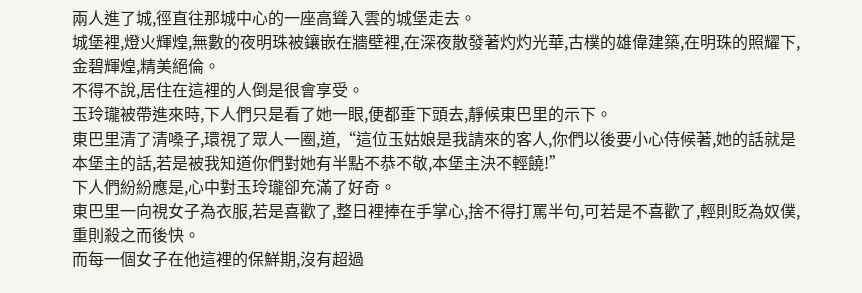兩人進了城,徑直往那城中心的一座高聳入雲的城堡走去。
城堡裡,燈火輝煌,無數的夜明珠被鑲嵌在牆壁裡,在深夜散發著灼灼光華,古樸的雄偉建築,在明珠的照耀下,金碧輝煌,精美絕倫。
不得不說,居住在這裡的人倒是很會享受。
玉玲瓏被帶進來時,下人們只是看了她一眼,便都垂下頭去,靜候東巴里的示下。
東巴里清了清嗓子,環視了眾人一圈,道,“這位玉姑娘是我請來的客人,你們以後要小心侍候著,她的話就是本堡主的話,若是被我知道你們對她有半點不恭不敬,本堡主決不輕饒!”
下人們紛紛應是,心中對玉玲瓏卻充滿了好奇。
東巴里一向視女子為衣服,若是喜歡了,整日裡捧在手掌心,捨不得打罵半句,可若是不喜歡了,輕則貶為奴僕,重則殺之而後快。
而每一個女子在他這裡的保鮮期,沒有超過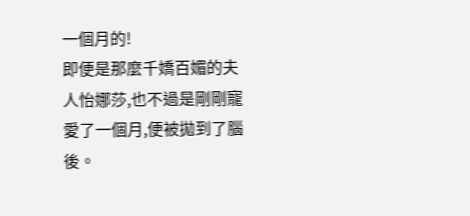一個月的!
即便是那麼千嬌百媚的夫人怡娜莎,也不過是剛剛寵愛了一個月,便被拋到了腦後。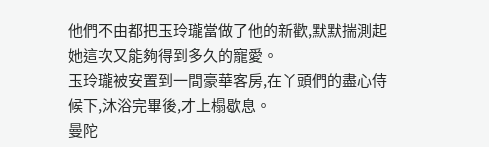他們不由都把玉玲瓏當做了他的新歡,默默揣測起她這次又能夠得到多久的寵愛。
玉玲瓏被安置到一間豪華客房,在丫頭們的盡心侍候下,沐浴完畢後,才上榻歇息。
曼陀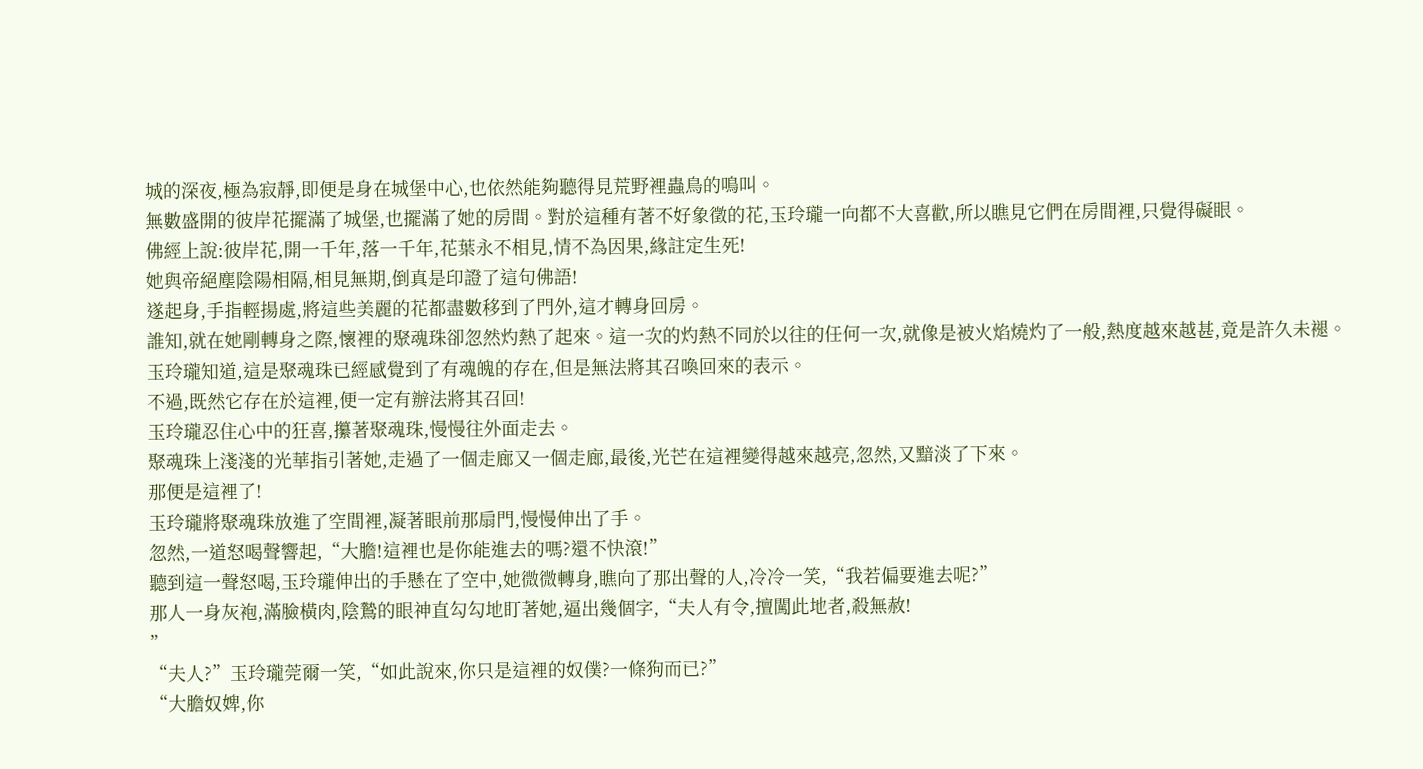城的深夜,極為寂靜,即便是身在城堡中心,也依然能夠聽得見荒野裡蟲鳥的鳴叫。
無數盛開的彼岸花擺滿了城堡,也擺滿了她的房間。對於這種有著不好象徵的花,玉玲瓏一向都不大喜歡,所以瞧見它們在房間裡,只覺得礙眼。
佛經上說:彼岸花,開一千年,落一千年,花葉永不相見,情不為因果,緣註定生死!
她與帝絕塵陰陽相隔,相見無期,倒真是印證了這句佛語!
遂起身,手指輕揚處,將這些美麗的花都盡數移到了門外,這才轉身回房。
誰知,就在她剛轉身之際,懷裡的聚魂珠卻忽然灼熱了起來。這一次的灼熱不同於以往的任何一次,就像是被火焰燒灼了一般,熱度越來越甚,竟是許久未褪。
玉玲瓏知道,這是聚魂珠已經感覺到了有魂魄的存在,但是無法將其召喚回來的表示。
不過,既然它存在於這裡,便一定有辦法將其召回!
玉玲瓏忍住心中的狂喜,攥著聚魂珠,慢慢往外面走去。
聚魂珠上淺淺的光華指引著她,走過了一個走廊又一個走廊,最後,光芒在這裡變得越來越亮,忽然,又黯淡了下來。
那便是這裡了!
玉玲瓏將聚魂珠放進了空間裡,凝著眼前那扇門,慢慢伸出了手。
忽然,一道怒喝聲響起,“大膽!這裡也是你能進去的嗎?還不快滾!”
聽到這一聲怒喝,玉玲瓏伸出的手懸在了空中,她微微轉身,瞧向了那出聲的人,冷冷一笑,“我若偏要進去呢?”
那人一身灰袍,滿臉橫肉,陰鷙的眼神直勾勾地盯著她,逼出幾個字,“夫人有令,擅闖此地者,殺無赦!
”
“夫人?”玉玲瓏莞爾一笑,“如此說來,你只是這裡的奴僕?一條狗而已?”
“大膽奴婢,你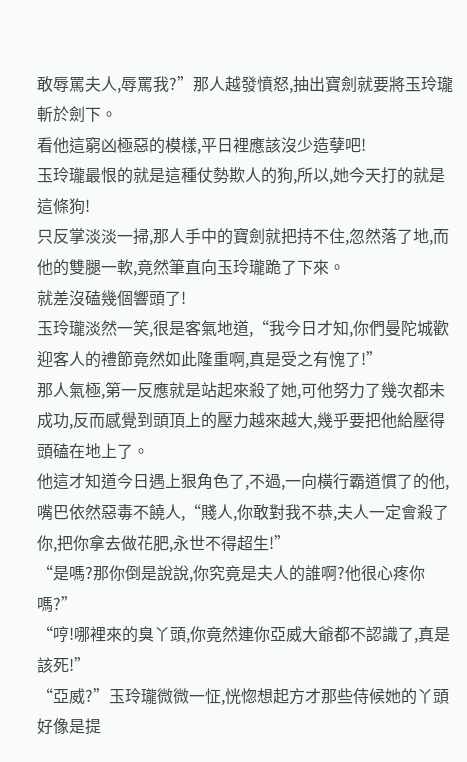敢辱罵夫人,辱罵我?”那人越發憤怒,抽出寶劍就要將玉玲瓏斬於劍下。
看他這窮凶極惡的模樣,平日裡應該沒少造孽吧!
玉玲瓏最恨的就是這種仗勢欺人的狗,所以,她今天打的就是這條狗!
只反掌淡淡一掃,那人手中的寶劍就把持不住,忽然落了地,而他的雙腿一軟,竟然筆直向玉玲瓏跪了下來。
就差沒磕幾個響頭了!
玉玲瓏淡然一笑,很是客氣地道,“我今日才知,你們曼陀城歡迎客人的禮節竟然如此隆重啊,真是受之有愧了!”
那人氣極,第一反應就是站起來殺了她,可他努力了幾次都未成功,反而感覺到頭頂上的壓力越來越大,幾乎要把他給壓得頭磕在地上了。
他這才知道今日遇上狠角色了,不過,一向橫行霸道慣了的他,嘴巴依然惡毒不饒人,“賤人,你敢對我不恭,夫人一定會殺了你,把你拿去做花肥,永世不得超生!”
“是嗎?那你倒是說說,你究竟是夫人的誰啊?他很心疼你嗎?”
“哼!哪裡來的臭丫頭,你竟然連你亞威大爺都不認識了,真是該死!”
“亞威?”玉玲瓏微微一怔,恍惚想起方才那些侍候她的丫頭好像是提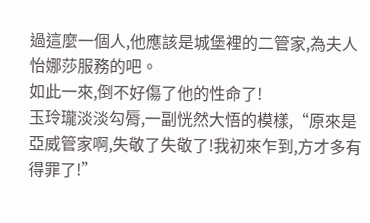過這麼一個人,他應該是城堡裡的二管家,為夫人怡娜莎服務的吧。
如此一來,倒不好傷了他的性命了!
玉玲瓏淡淡勾脣,一副恍然大悟的模樣,“原來是亞威管家啊,失敬了失敬了!我初來乍到,方才多有得罪了!”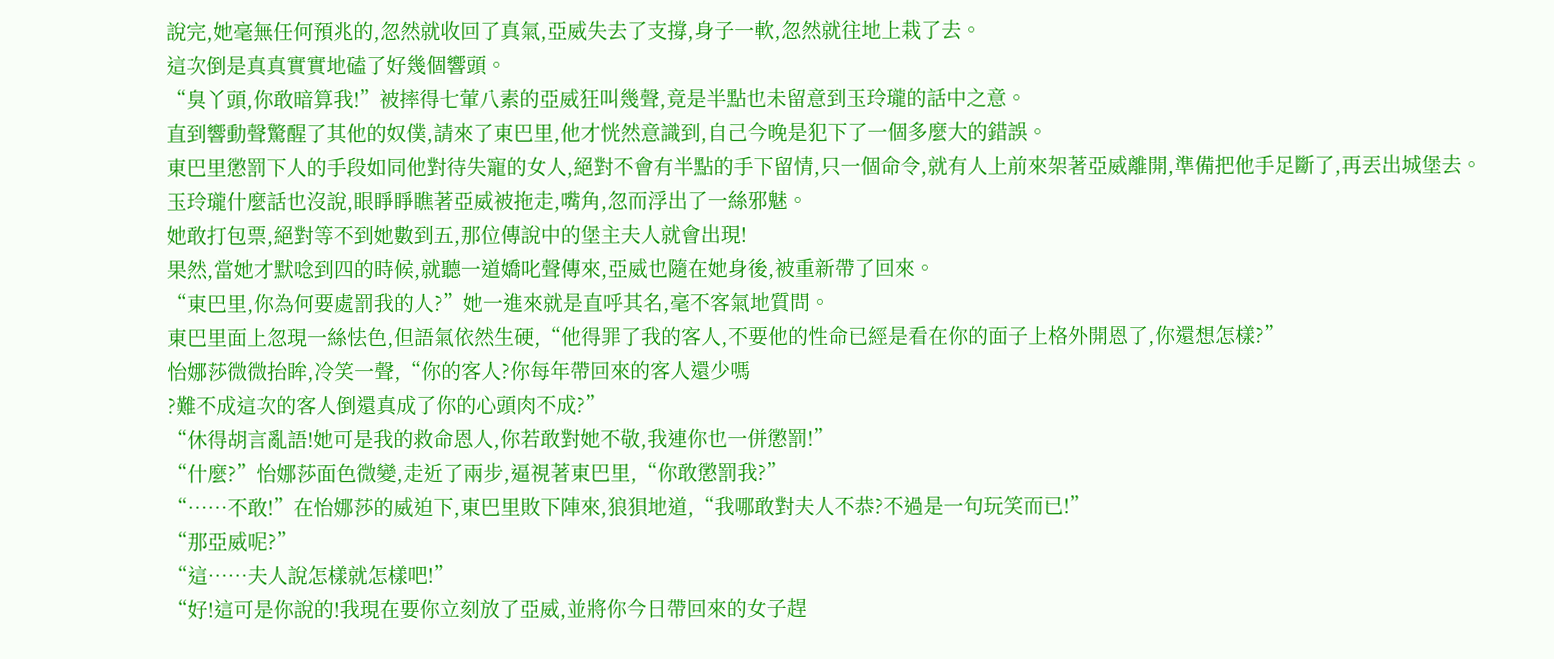說完,她毫無任何預兆的,忽然就收回了真氣,亞威失去了支撐,身子一軟,忽然就往地上栽了去。
這次倒是真真實實地磕了好幾個響頭。
“臭丫頭,你敢暗算我!”被摔得七葷八素的亞威狂叫幾聲,竟是半點也未留意到玉玲瓏的話中之意。
直到響動聲驚醒了其他的奴僕,請來了東巴里,他才恍然意識到,自己今晚是犯下了一個多麼大的錯誤。
東巴里懲罰下人的手段如同他對待失寵的女人,絕對不會有半點的手下留情,只一個命令,就有人上前來架著亞威離開,準備把他手足斷了,再丟出城堡去。
玉玲瓏什麼話也沒說,眼睜睜瞧著亞威被拖走,嘴角,忽而浮出了一絲邪魅。
她敢打包票,絕對等不到她數到五,那位傳說中的堡主夫人就會出現!
果然,當她才默唸到四的時候,就聽一道嬌叱聲傳來,亞威也隨在她身後,被重新帶了回來。
“東巴里,你為何要處罰我的人?”她一進來就是直呼其名,毫不客氣地質問。
東巴里面上忽現一絲怯色,但語氣依然生硬,“他得罪了我的客人,不要他的性命已經是看在你的面子上格外開恩了,你還想怎樣?”
怡娜莎微微抬眸,冷笑一聲,“你的客人?你每年帶回來的客人還少嗎
?難不成這次的客人倒還真成了你的心頭肉不成?”
“休得胡言亂語!她可是我的救命恩人,你若敢對她不敬,我連你也一併懲罰!”
“什麼?”怡娜莎面色微變,走近了兩步,逼視著東巴里,“你敢懲罰我?”
“……不敢!”在怡娜莎的威迫下,東巴里敗下陣來,狼狽地道,“我哪敢對夫人不恭?不過是一句玩笑而已!”
“那亞威呢?”
“這……夫人說怎樣就怎樣吧!”
“好!這可是你說的!我現在要你立刻放了亞威,並將你今日帶回來的女子趕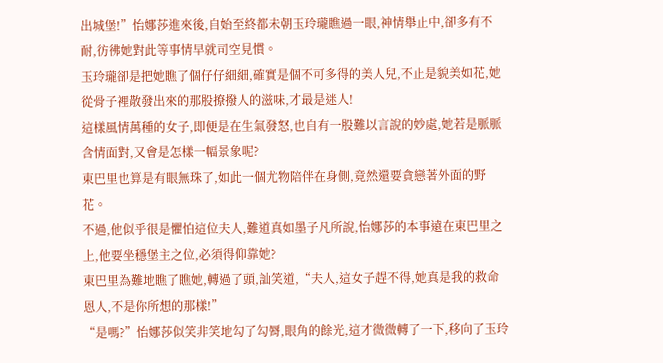出城堡!”怡娜莎進來後,自始至終都未朝玉玲瓏瞧過一眼,神情舉止中,卻多有不耐,彷彿她對此等事情早就司空見慣。
玉玲瓏卻是把她瞧了個仔仔細細,確實是個不可多得的美人兒,不止是貌美如花,她從骨子裡散發出來的那股撩撥人的滋味,才最是迷人!
這樣風情萬種的女子,即便是在生氣發怒,也自有一股難以言說的妙處,她若是脈脈含情面對,又會是怎樣一幅景象呢?
東巴里也算是有眼無珠了,如此一個尤物陪伴在身側,竟然還要貪戀著外面的野花。
不過,他似乎很是懼怕這位夫人,難道真如墨子凡所說,怡娜莎的本事遠在東巴里之上,他要坐穩堡主之位,必須得仰靠她?
東巴里為難地瞧了瞧她,轉過了頭,訕笑道,“夫人,這女子趕不得,她真是我的救命恩人,不是你所想的那樣!”
“是嗎?”怡娜莎似笑非笑地勾了勾脣,眼角的餘光,這才微微轉了一下,移向了玉玲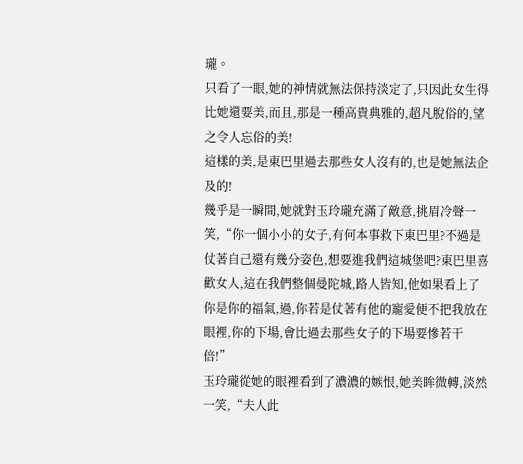瓏。
只看了一眼,她的神情就無法保持淡定了,只因此女生得比她還要美,而且,那是一種高貴典雅的,超凡脫俗的,望之令人忘俗的美!
這樣的美,是東巴里過去那些女人沒有的,也是她無法企及的!
幾乎是一瞬間,她就對玉玲瓏充滿了敵意,挑眉冷聲一笑,“你一個小小的女子,有何本事救下東巴里?不過是仗著自己還有幾分姿色,想要進我們這城堡吧?東巴里喜歡女人,這在我們整個曼陀城,路人皆知,他如果看上了你是你的福氣,過,你若是仗著有他的寵愛便不把我放在眼裡,你的下場,會比過去那些女子的下場要慘若干倍!”
玉玲瓏從她的眼裡看到了濃濃的嫉恨,她美眸微轉,淡然一笑,“夫人此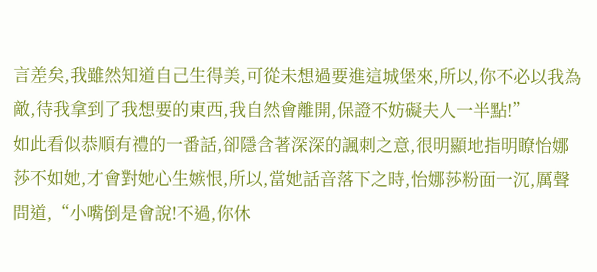言差矣,我雖然知道自己生得美,可從未想過要進這城堡來,所以,你不必以我為敵,待我拿到了我想要的東西,我自然會離開,保證不妨礙夫人一半點!”
如此看似恭順有禮的一番話,卻隱含著深深的諷刺之意,很明顯地指明瞭怡娜莎不如她,才會對她心生嫉恨,所以,當她話音落下之時,怡娜莎粉面一沉,厲聲問道,“小嘴倒是會說!不過,你休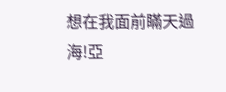想在我面前瞞天過海!亞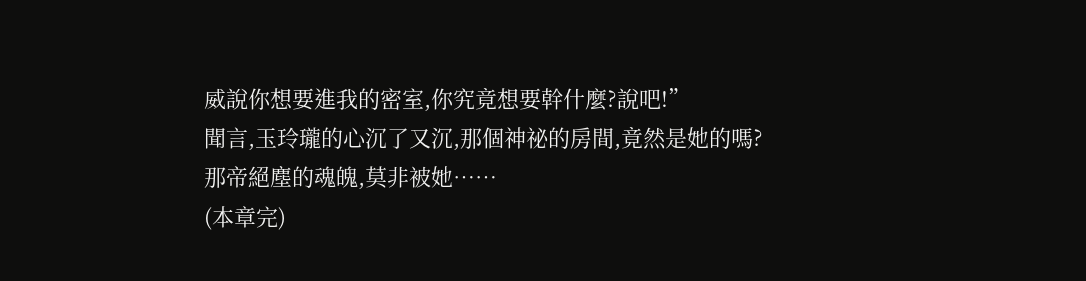威說你想要進我的密室,你究竟想要幹什麼?說吧!”
聞言,玉玲瓏的心沉了又沉,那個神祕的房間,竟然是她的嗎?
那帝絕塵的魂魄,莫非被她……
(本章完)